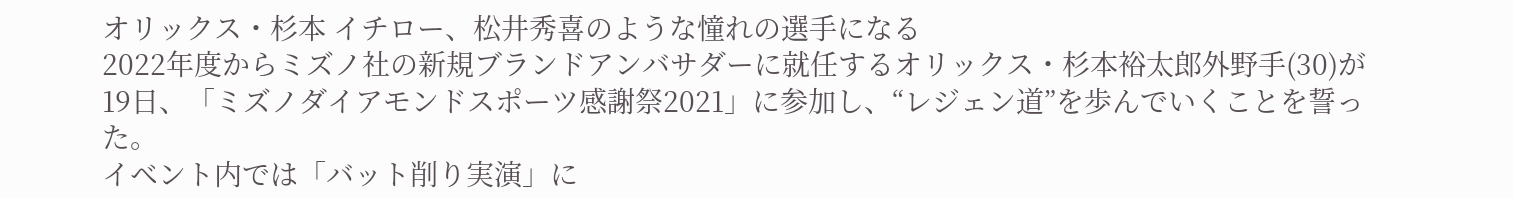オリックス・杉本 イチロー、松井秀喜のような憧れの選手になる
2022年度からミズノ社の新規ブランドアンバサダーに就任するオリックス・杉本裕太郎外野手(30)が19日、「ミズノダイアモンドスポーツ感謝祭2021」に参加し、“レジェン道”を歩んでいくことを誓った。
イベント内では「バット削り実演」に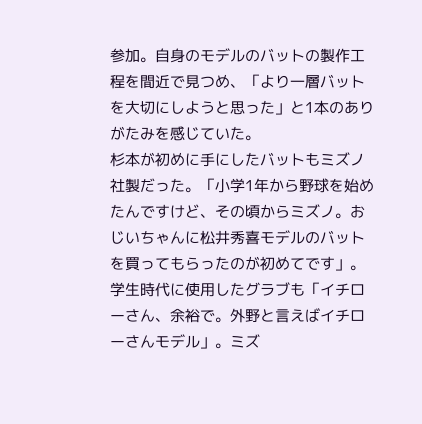参加。自身のモデルのバットの製作工程を間近で見つめ、「より一層バットを大切にしようと思った」と1本のありがたみを感じていた。
杉本が初めに手にしたバットもミズノ社製だった。「小学1年から野球を始めたんですけど、その頃からミズノ。おじいちゃんに松井秀喜モデルのバットを買ってもらったのが初めてです」。学生時代に使用したグラブも「イチローさん、余裕で。外野と言えばイチローさんモデル」。ミズ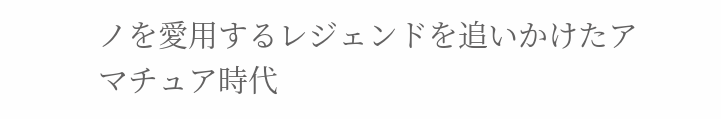ノを愛用するレジェンドを追いかけたアマチュア時代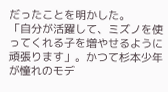だったことを明かした。
「自分が活躍して、ミズノを使ってくれる子を増やせるように頑張ります」。かつて杉本少年が憧れのモデ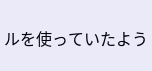ルを使っていたよう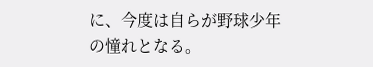に、今度は自らが野球少年の憧れとなる。